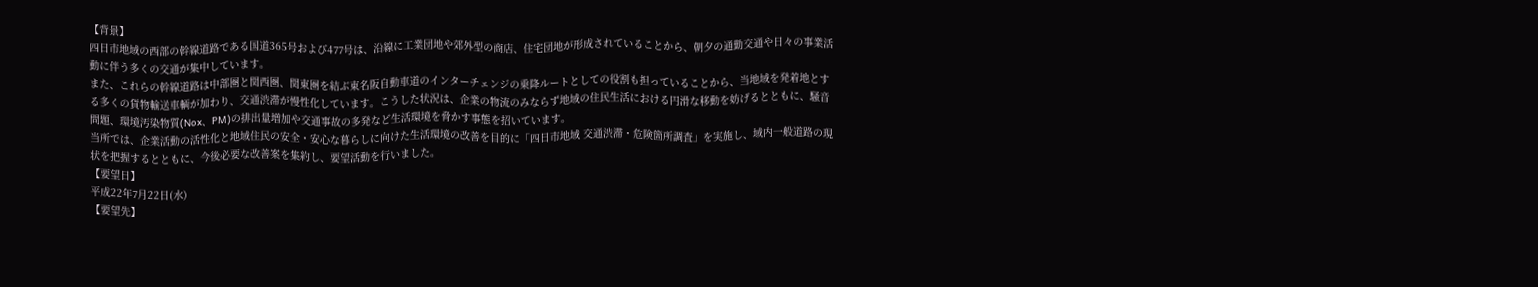【背景】
四日市地域の西部の幹線道路である国道365号および477号は、沿線に工業団地や郊外型の商店、住宅団地が形成されていることから、朝夕の通勤交通や日々の事業活動に伴う多くの交通が集中しています。
また、これらの幹線道路は中部圏と関西圏、関東圏を結ぶ東名阪自動車道のインターチェンジの乗降ルートとしての役割も担っていることから、当地域を発着地とする多くの貨物輸送車輌が加わり、交通渋滞が慢性化しています。こうした状況は、企業の物流のみならず地域の住民生活における円滑な移動を妨げるとともに、騒音問題、環境汚染物質(Nox、PM)の排出量増加や交通事故の多発など生活環境を脅かす事態を招いています。
当所では、企業活動の活性化と地域住民の安全・安心な暮らしに向けた生活環境の改善を目的に「四日市地域 交通渋滞・危険箇所調査」を実施し、域内一般道路の現状を把握するとともに、今後必要な改善案を集約し、要望活動を行いました。
【要望日】
平成22年7月22日(水)
【要望先】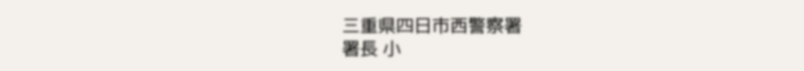三重県四日市西警察署
署長 小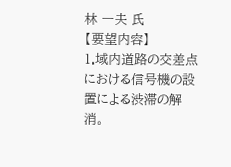林 一夫 氏
【要望内容】
1.域内道路の交差点における信号機の設置による渋滞の解消。